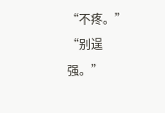“不疼。”
“别逞强。”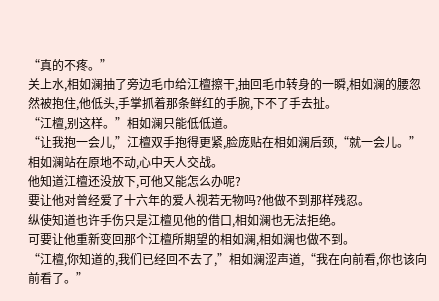“真的不疼。”
关上水,相如澜抽了旁边毛巾给江檀擦干,抽回毛巾转身的一瞬,相如澜的腰忽然被抱住,他低头,手掌抓着那条鲜红的手腕,下不了手去扯。
“江檀,别这样。”相如澜只能低低道。
“让我抱一会儿,”江檀双手抱得更紧,脸庞贴在相如澜后颈,“就一会儿。”
相如澜站在原地不动,心中天人交战。
他知道江檀还没放下,可他又能怎么办呢?
要让他对曾经爱了十六年的爱人视若无物吗?他做不到那样残忍。
纵使知道也许手伤只是江檀见他的借口,相如澜也无法拒绝。
可要让他重新变回那个江檀所期望的相如澜,相如澜也做不到。
“江檀,你知道的,我们已经回不去了,”相如澜涩声道,“我在向前看,你也该向前看了。”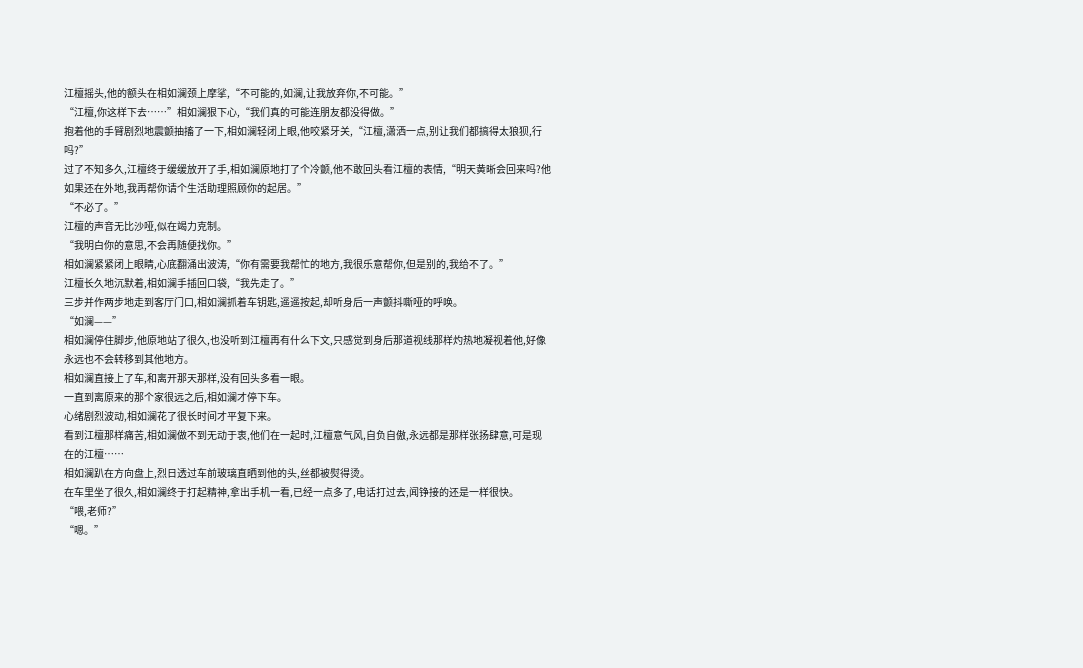江檀摇头,他的额头在相如澜颈上摩挲,“不可能的,如澜,让我放弃你,不可能。”
“江檀,你这样下去……”相如澜狠下心,“我们真的可能连朋友都没得做。”
抱着他的手臂剧烈地震颤抽搐了一下,相如澜轻闭上眼,他咬紧牙关,“江檀,潇洒一点,别让我们都搞得太狼狈,行吗?”
过了不知多久,江檀终于缓缓放开了手,相如澜原地打了个冷颤,他不敢回头看江檀的表情,“明天黄晰会回来吗?他如果还在外地,我再帮你请个生活助理照顾你的起居。”
“不必了。”
江檀的声音无比沙哑,似在竭力克制。
“我明白你的意思,不会再随便找你。”
相如澜紧紧闭上眼睛,心底翻涌出波涛,“你有需要我帮忙的地方,我很乐意帮你,但是别的,我给不了。”
江檀长久地沉默着,相如澜手插回口袋,“我先走了。”
三步并作两步地走到客厅门口,相如澜抓着车钥匙,遥遥按起,却听身后一声颤抖嘶哑的呼唤。
“如澜——”
相如澜停住脚步,他原地站了很久,也没听到江檀再有什么下文,只感觉到身后那道视线那样灼热地凝视着他,好像永远也不会转移到其他地方。
相如澜直接上了车,和离开那天那样,没有回头多看一眼。
一直到离原来的那个家很远之后,相如澜才停下车。
心绪剧烈波动,相如澜花了很长时间才平复下来。
看到江檀那样痛苦,相如澜做不到无动于衷,他们在一起时,江檀意气风,自负自傲,永远都是那样张扬肆意,可是现在的江檀……
相如澜趴在方向盘上,烈日透过车前玻璃直晒到他的头,丝都被熨得烫。
在车里坐了很久,相如澜终于打起精神,拿出手机一看,已经一点多了,电话打过去,闻铮接的还是一样很快。
“喂,老师?”
“嗯。”